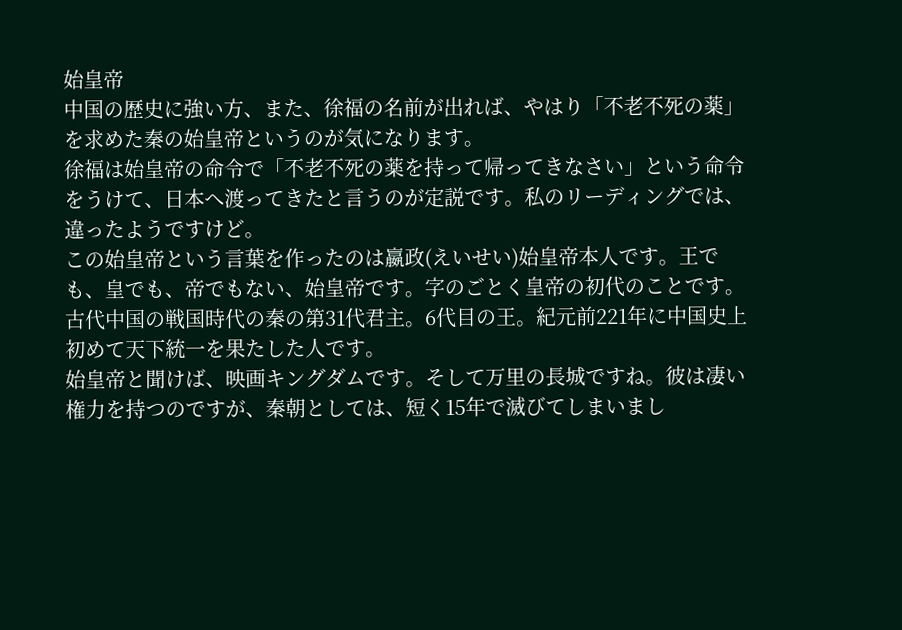始皇帝
中国の歴史に強い方、また、徐福の名前が出れば、やはり「不老不死の薬」を求めた秦の始皇帝というのが気になります。
徐福は始皇帝の命令で「不老不死の薬を持って帰ってきなさい」という命令をうけて、日本へ渡ってきたと言うのが定説です。私のリーディングでは、違ったようですけど。
この始皇帝という言葉を作ったのは嬴政(えいせい)始皇帝本人です。王でも、皇でも、帝でもない、始皇帝です。字のごとく皇帝の初代のことです。
古代中国の戦国時代の秦の第31代君主。6代目の王。紀元前221年に中国史上初めて天下統一を果たした人です。
始皇帝と聞けば、映画キングダムです。そして万里の長城ですね。彼は凄い権力を持つのですが、秦朝としては、短く15年で滅びてしまいまし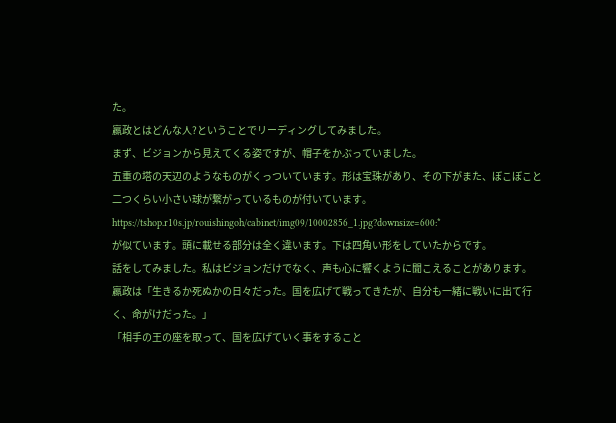た。
嬴政とはどんな人?ということでリーディングしてみました。
まず、ビジョンから見えてくる姿ですが、帽子をかぶっていました。
五重の塔の天辺のようなものがくっついています。形は宝珠があり、その下がまた、ぼこぼこと二つくらい小さい球が繋がっているものが付いています。
https://tshop.r10s.jp/rouishingoh/cabinet/img09/10002856_1.jpg?downsize=600:*
が似ています。頭に載せる部分は全く違います。下は四角い形をしていたからです。
話をしてみました。私はビジョンだけでなく、声も心に響くように聞こえることがあります。
嬴政は「生きるか死ぬかの日々だった。国を広げて戦ってきたが、自分も一緒に戦いに出て行く、命がけだった。」
「相手の王の座を取って、国を広げていく事をすること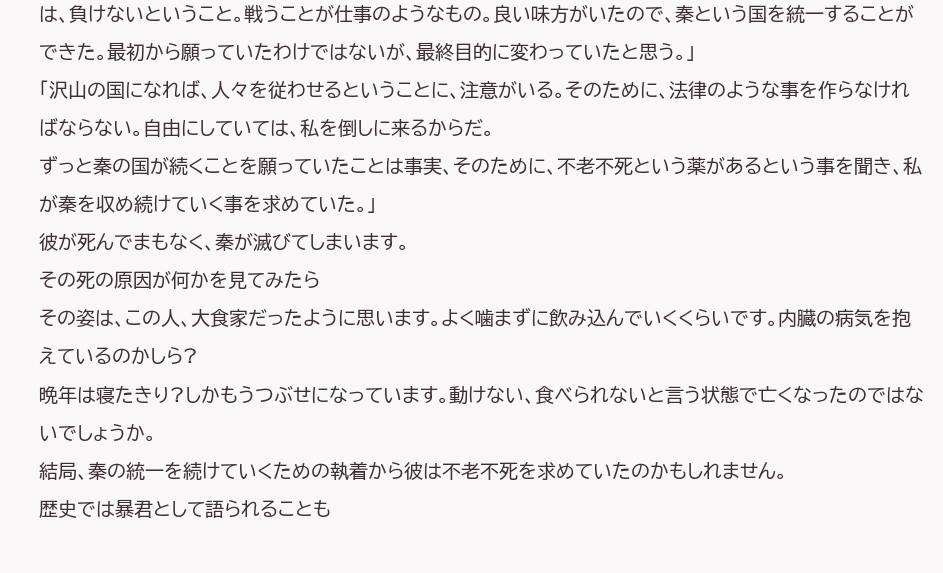は、負けないということ。戦うことが仕事のようなもの。良い味方がいたので、秦という国を統一することができた。最初から願っていたわけではないが、最終目的に変わっていたと思う。」
「沢山の国になれば、人々を従わせるということに、注意がいる。そのために、法律のような事を作らなければならない。自由にしていては、私を倒しに来るからだ。
ずっと秦の国が続くことを願っていたことは事実、そのために、不老不死という薬があるという事を聞き、私が秦を収め続けていく事を求めていた。」
彼が死んでまもなく、秦が滅びてしまいます。
その死の原因が何かを見てみたら
その姿は、この人、大食家だったように思います。よく噛まずに飲み込んでいくくらいです。内臓の病気を抱えているのかしら?
晩年は寝たきり?しかもうつぶせになっています。動けない、食べられないと言う状態で亡くなったのではないでしょうか。
結局、秦の統一を続けていくための執着から彼は不老不死を求めていたのかもしれません。
歴史では暴君として語られることも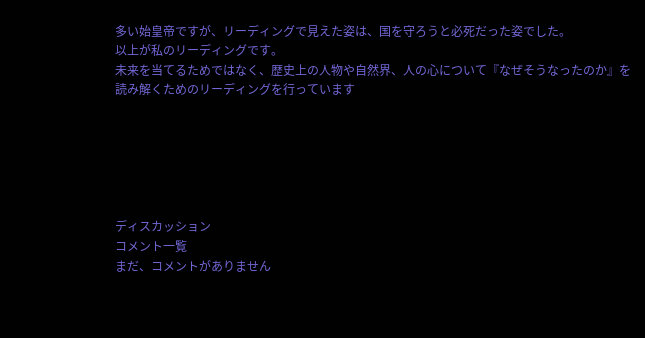多い始皇帝ですが、リーディングで見えた姿は、国を守ろうと必死だった姿でした。
以上が私のリーディングです。
未来を当てるためではなく、歴史上の人物や自然界、人の心について『なぜそうなったのか』を読み解くためのリーディングを行っています






ディスカッション
コメント一覧
まだ、コメントがありません